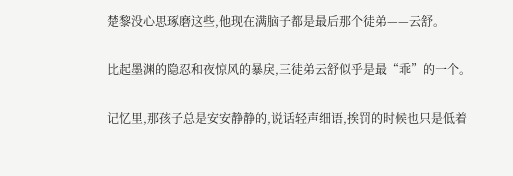楚黎没心思琢磨这些,他现在满脑子都是最后那个徒弟——云舒。

比起墨渊的隐忍和夜惊风的暴戾,三徒弟云舒似乎是最“乖”的一个。

记忆里,那孩子总是安安静静的,说话轻声细语,挨罚的时候也只是低着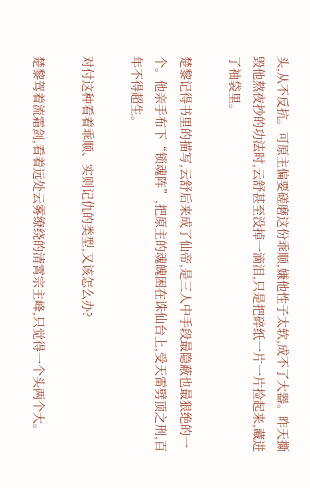头,从不反抗。可原主偏要磋磨这份乖顺,嫌他性子太软,成不了大器。昨天撕毁他熬夜抄的功法时,云舒甚至没掉一滴泪,只是把碎纸一片一片捡起来,藏进了袖袋里。

楚黎记得书里的描写,云舒后来成了仙帝,是三人中手段最隐蔽也最狠绝的一个。他亲手布下“锁魂阵”,把原主的魂魄困在诛仙台上,受天雷劈顶之刑,百年不得超生。

对付这种看着乖顺、实则记仇的类型,又该怎么办?

楚黎驾着流霜剑,看着远处云雾缭绕的清霄宗主峰,只觉得一个头两个大。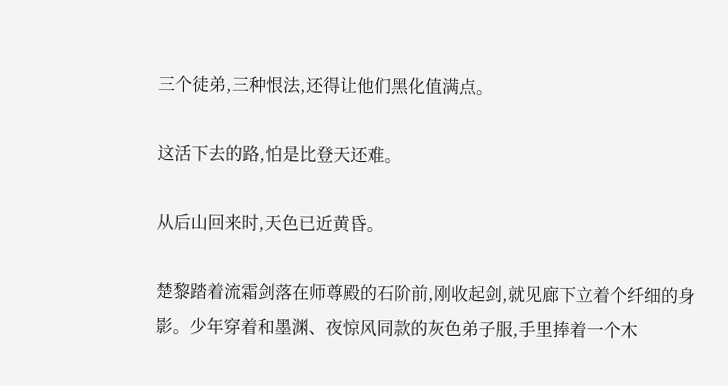三个徒弟,三种恨法,还得让他们黑化值满点。

这活下去的路,怕是比登天还难。

从后山回来时,天色已近黄昏。

楚黎踏着流霜剑落在师尊殿的石阶前,刚收起剑,就见廊下立着个纤细的身影。少年穿着和墨渊、夜惊风同款的灰色弟子服,手里捧着一个木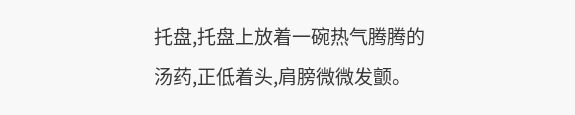托盘,托盘上放着一碗热气腾腾的汤药,正低着头,肩膀微微发颤。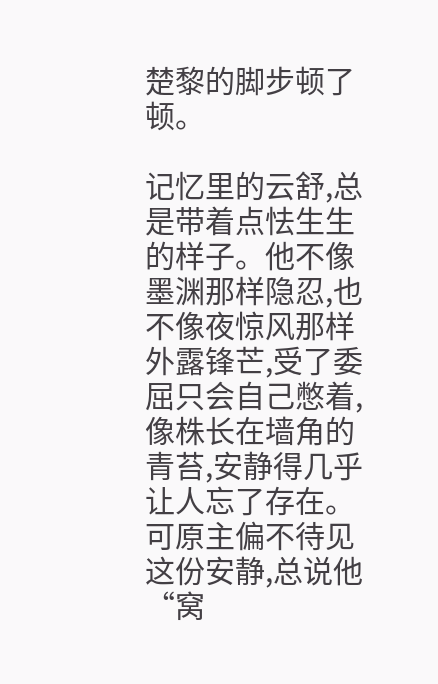楚黎的脚步顿了顿。

记忆里的云舒,总是带着点怯生生的样子。他不像墨渊那样隐忍,也不像夜惊风那样外露锋芒,受了委屈只会自己憋着,像株长在墙角的青苔,安静得几乎让人忘了存在。可原主偏不待见这份安静,总说他“窝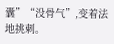囊”“没骨气”,变着法地挑刺。